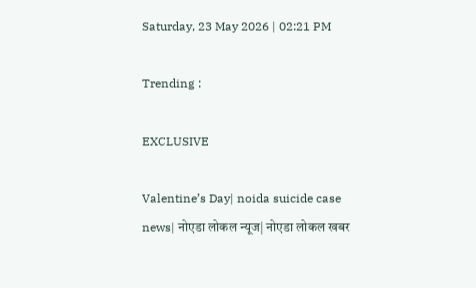Saturday, 23 May 2026 | 02:21 PM

Trending :

EXCLUSIVE

Valentine’s Day| noida suicide case news| नोएडा लोकल न्यूज| नोएडा लोकल खबर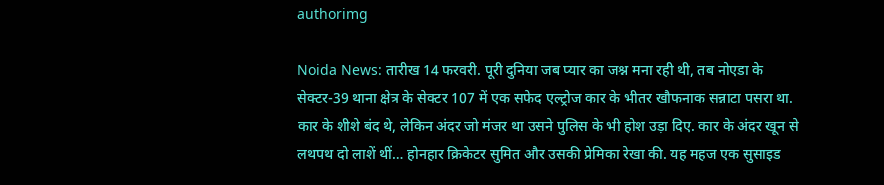authorimg

Noida News: तारीख 14 फरवरी. पूरी दुनिया जब प्यार का जश्न मना रही थी, तब नोएडा के सेक्टर-39 थाना क्षेत्र के सेक्टर 107 में एक सफेद एल्ट्रोज कार के भीतर खौफनाक सन्नाटा पसरा था. कार के शीशे बंद थे, लेकिन अंदर जो मंजर था उसने पुलिस के भी होश उड़ा दिए. कार के अंदर खून से लथपथ दो लाशें थीं… होनहार क्रिकेटर सुमित और उसकी प्रेमिका रेखा की. यह महज एक सुसाइड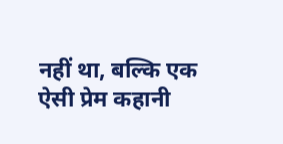नहीं था, बल्कि एक ऐसी प्रेम कहानी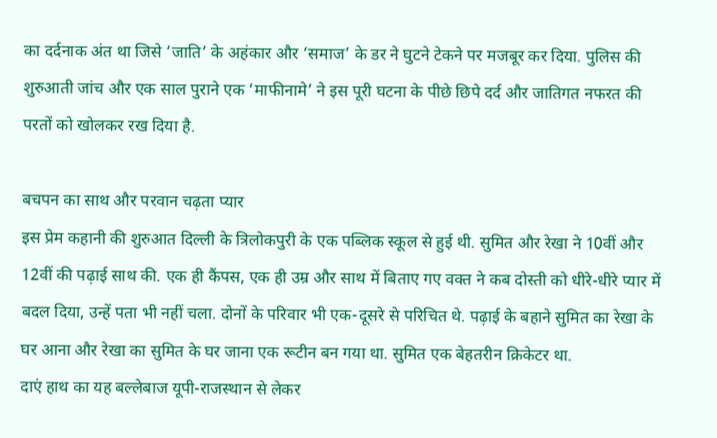का दर्दनाक अंत था जिसे ‘जाति’ के अहंकार और ‘समाज’ के डर ने घुटने टेकने पर मजबूर कर दिया. पुलिस की शुरुआती जांच और एक साल पुराने एक ‘माफीनामे’ ने इस पूरी घटना के पीछे छिपे दर्द और जातिगत नफरत की परतों को खोलकर रख दिया है.

बचपन का साथ और परवान चढ़ता प्यार
इस प्रेम कहानी की शुरुआत दिल्ली के त्रिलोकपुरी के एक पब्लिक स्कूल से हुई थी. सुमित और रेखा ने 10वीं और 12वीं की पढ़ाई साथ की. एक ही कैंपस, एक ही उम्र और साथ में बिताए गए वक्त ने कब दोस्ती को धीरे-धीरे प्यार में बदल दिया, उन्हें पता भी नहीं चला. दोनों के परिवार भी एक-दूसरे से परिचित थे. पढ़ाई के बहाने सुमित का रेखा के घर आना और रेखा का सुमित के घर जाना एक रूटीन बन गया था. सुमित एक बेहतरीन क्रिकेटर था.
दाएं हाथ का यह बल्लेबाज यूपी-राजस्थान से लेकर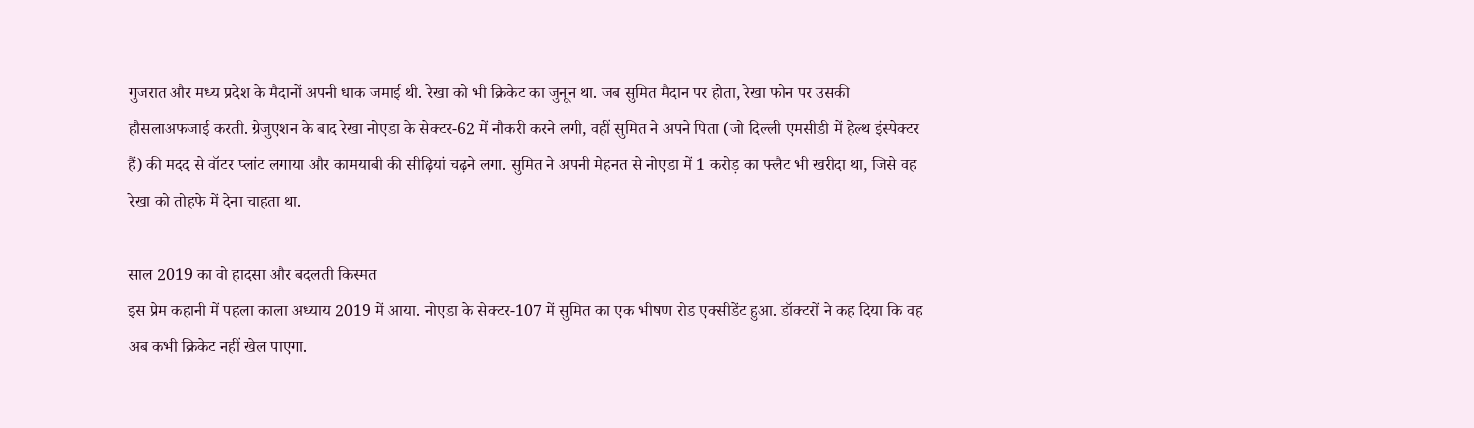गुजरात और मध्य प्रदेश के मैदानों अपनी धाक जमाई थी. रेखा को भी क्रिकेट का जुनून था. जब सुमित मैदान पर होता, रेखा फोन पर उसकी हौसलाअफजाई करती. ग्रेजुएशन के बाद रेखा नोएडा के सेक्टर-62 में नौकरी करने लगी, वहीं सुमित ने अपने पिता (जो दिल्ली एमसीडी में हेल्थ इंस्पेक्टर हैं) की मदद से वॉटर प्लांट लगाया और कामयाबी की सीढ़ियां चढ़ने लगा. सुमित ने अपनी मेहनत से नोएडा में 1 करोड़ का फ्लैट भी खरीदा था, जिसे वह रेखा को तोहफे में देना चाहता था.

साल 2019 का वो हादसा और बदलती किस्मत
इस प्रेम कहानी में पहला काला अध्याय 2019 में आया. नोएडा के सेक्टर-107 में सुमित का एक भीषण रोड एक्सीडेंट हुआ. डॉक्टरों ने कह दिया कि वह अब कभी क्रिकेट नहीं खेल पाएगा.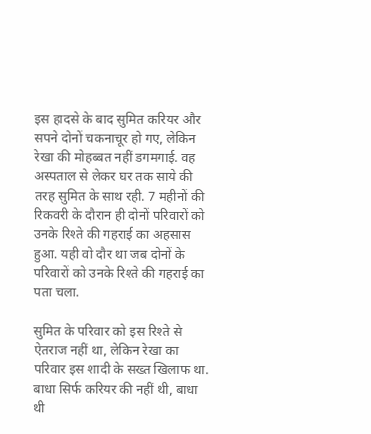इस हादसे के बाद सुमित करियर और सपने दोनों चकनाचूर हो गए, लेकिन रेखा की मोहब्बत नहीं डगमगाई. वह अस्पताल से लेकर घर तक साये की तरह सुमित के साथ रही. 7 महीनों की रिकवरी के दौरान ही दोनों परिवारों को उनके रिश्ते की गहराई का अहसास हुआ. यही वो दौर था जब दोनों के परिवारों को उनके रिश्ते की गहराई का पता चला.

सुमित के परिवार को इस रिश्ते से ऐतराज नहीं था, लेकिन रेखा का परिवार इस शादी के सख्त खिलाफ था. बाधा सिर्फ करियर की नहीं थी, बाधा थी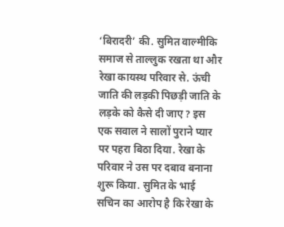‘बिरादरी’ की. सुमित वाल्मीकि समाज से ताल्लुक रखता था और रेखा कायस्थ परिवार से. ऊंची जाति की लड़की पिछड़ी जाति के लड़के को कैसे दी जाए? इस एक सवाल ने सालों पुराने प्यार पर पहरा बिठा दिया. रेखा के परिवार ने उस पर दबाव बनाना शुरू किया. सुमित के भाई सचिन का आरोप है कि रेखा के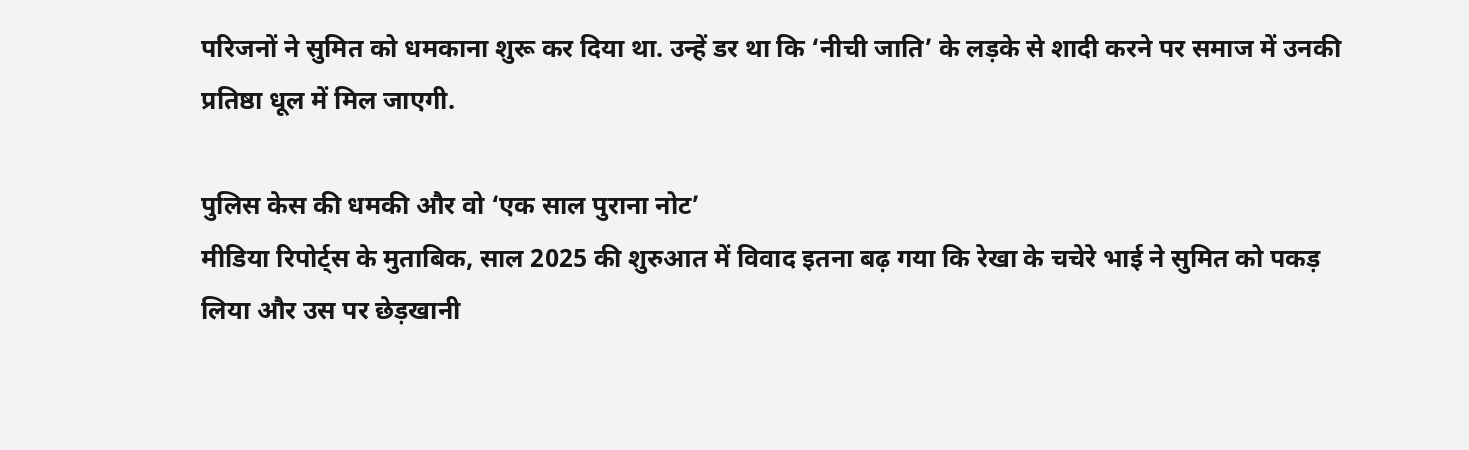परिजनों ने सुमित को धमकाना शुरू कर दिया था. उन्हें डर था कि ‘नीची जाति’ के लड़के से शादी करने पर समाज में उनकी प्रतिष्ठा धूल में मिल जाएगी.

पुलिस केस की धमकी और वो ‘एक साल पुराना नोट’
मीडिया रिपोर्ट्स के मुताबिक, साल 2025 की शुरुआत में विवाद इतना बढ़ गया कि रेखा के चचेरे भाई ने सुमित को पकड़ लिया और उस पर छेड़खानी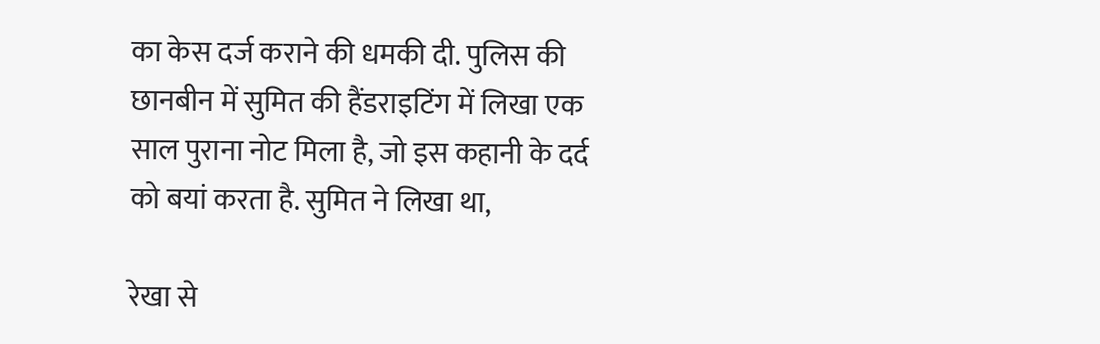का केस दर्ज कराने की धमकी दी. पुलिस की छानबीन में सुमित की हैंडराइटिंग में लिखा एक साल पुराना नोट मिला है, जो इस कहानी के दर्द को बयां करता है. सुमित ने लिखा था,

रेखा से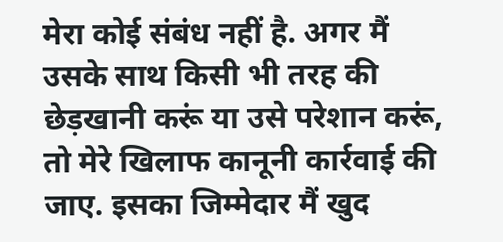मेरा कोई संबंध नहीं है. अगर मैं उसके साथ किसी भी तरह की छेड़खानी करूं या उसे परेशान करूं, तो मेरे खिलाफ कानूनी कार्रवाई की जाए. इसका जिम्मेदार मैं खुद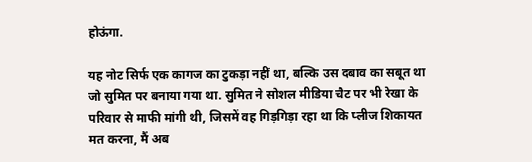होऊंगा.

यह नोट सिर्फ एक कागज का टुकड़ा नहीं था, बल्कि उस दबाव का सबूत था जो सुमित पर बनाया गया था. सुमित ने सोशल मीडिया चैट पर भी रेखा के परिवार से माफी मांगी थी, जिसमें वह गिड़गिड़ा रहा था कि प्लीज शिकायत मत करना, मैं अब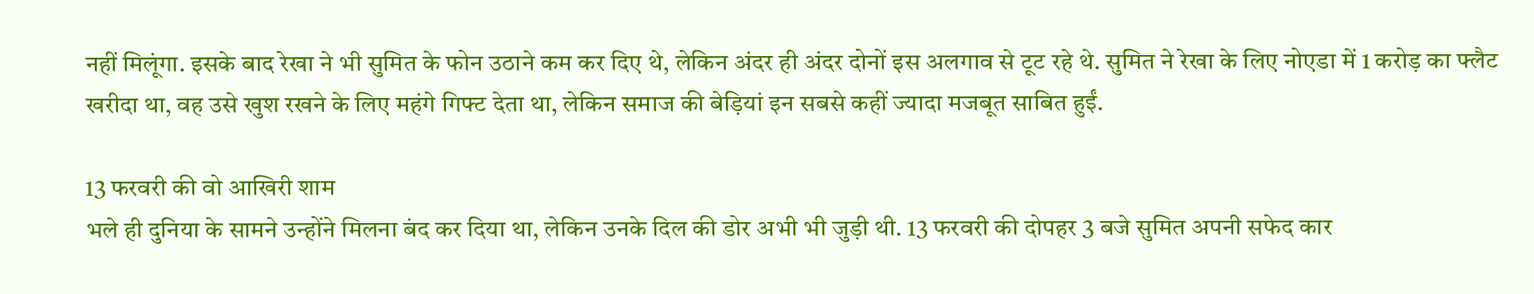नहीं मिलूंगा. इसके बाद रेखा ने भी सुमित के फोन उठाने कम कर दिए थे, लेकिन अंदर ही अंदर दोनों इस अलगाव से टूट रहे थे. सुमित ने रेखा के लिए नोएडा में 1 करोड़ का फ्लैट खरीदा था, वह उसे खुश रखने के लिए महंगे गिफ्ट देता था, लेकिन समाज की बेड़ियां इन सबसे कहीं ज्यादा मजबूत साबित हुईं.

13 फरवरी की वो आखिरी शाम
भले ही दुनिया के सामने उन्होंने मिलना बंद कर दिया था, लेकिन उनके दिल की डोर अभी भी जुड़ी थी. 13 फरवरी की दोपहर 3 बजे सुमित अपनी सफेद कार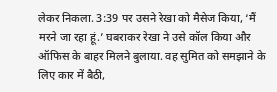लेकर निकला. 3:39 पर उसने रेखा को मैसेज किया, ‘मैं मरने जा रहा हूं.’ घबराकर रेखा ने उसे कॉल किया और ऑफिस के बाहर मिलने बुलाया. वह सुमित को समझाने के लिए कार में बैठी,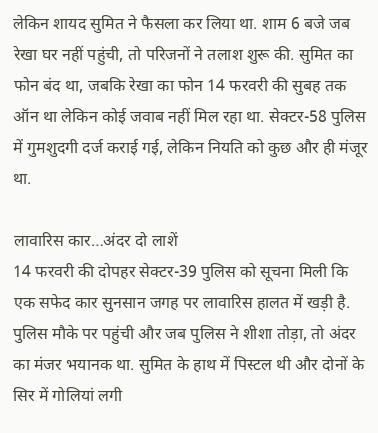लेकिन शायद सुमित ने फैसला कर लिया था. शाम 6 बजे जब रेखा घर नहीं पहुंची, तो परिजनों ने तलाश शुरू की. सुमित का फोन बंद था, जबकि रेखा का फोन 14 फरवरी की सुबह तक ऑन था लेकिन कोई जवाब नहीं मिल रहा था. सेक्टर-58 पुलिस में गुमशुदगी दर्ज कराई गई, लेकिन नियति को कुछ और ही मंजूर था.

लावारिस कार…अंदर दो लाशें
14 फरवरी की दोपहर सेक्टर-39 पुलिस को सूचना मिली कि एक सफेद कार सुनसान जगह पर लावारिस हालत में खड़ी है. पुलिस मौके पर पहुंची और जब पुलिस ने शीशा तोड़ा, तो अंदर का मंजर भयानक था. सुमित के हाथ में पिस्टल थी और दोनों के सिर में गोलियां लगी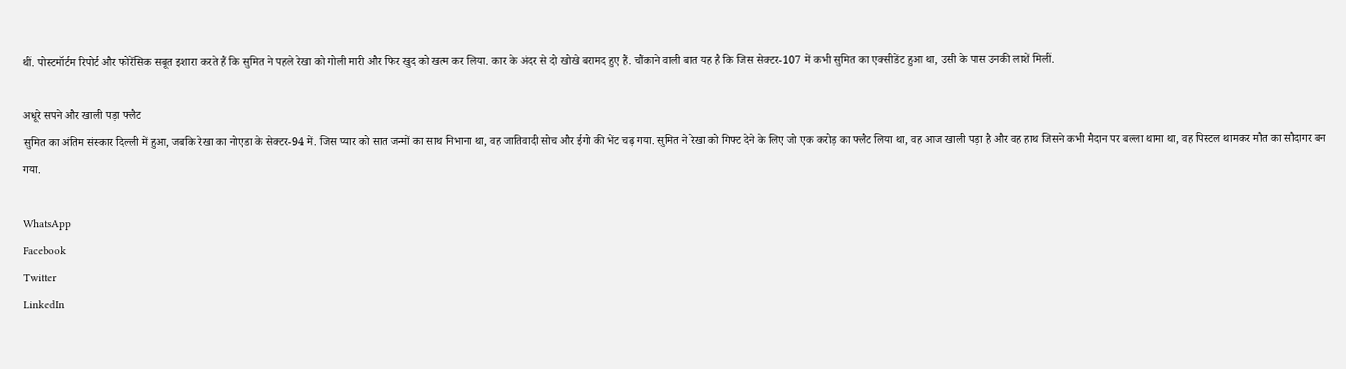थीं. पोस्टमॉर्टम रिपोर्ट और फोरेंसिक सबूत इशारा करते हैं कि सुमित ने पहले रेखा को गोली मारी और फिर खुद को खत्म कर लिया. कार के अंदर से दो खोखे बरामद हुए हैं. चौंकाने वाली बात यह है कि जिस सेक्टर-107 में कभी सुमित का एक्सीडेंट हुआ था, उसी के पास उनकी लाशें मिलीं.

अधूरे सपने और खाली पड़ा फ्लैट
सुमित का अंतिम संस्कार दिल्ली में हुआ, जबकि रेखा का नोएडा के सेक्टर-94 में. जिस प्यार को सात जन्मों का साथ निभाना था, वह जातिवादी सोच और ईगो की भेंट चढ़ गया. सुमित ने रेखा को गिफ्ट देने के लिए जो एक करोड़ का फ्लैट लिया था, वह आज खाली पड़ा है और वह हाथ जिसने कभी मैदान पर बल्ला थामा था, वह पिस्टल थामकर मौत का सौदागर बन गया.

WhatsApp
Facebook
Twitter
LinkedIn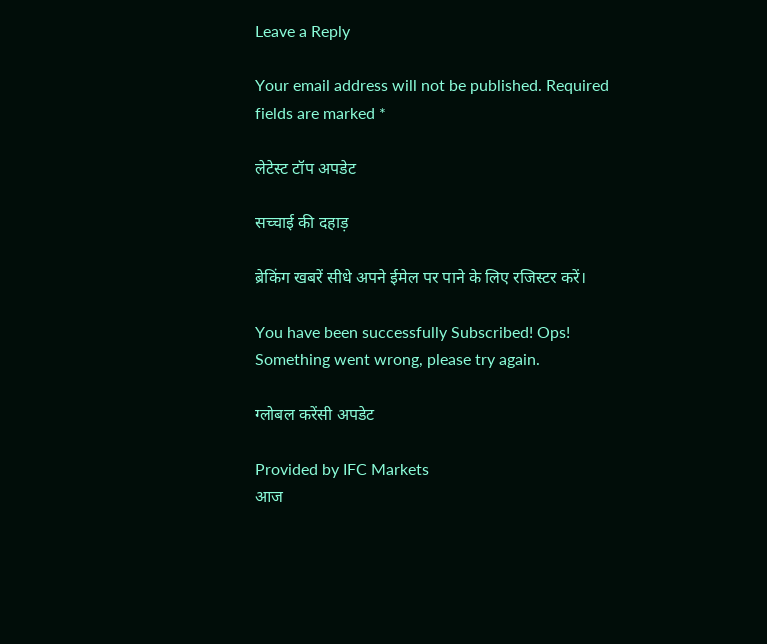Leave a Reply

Your email address will not be published. Required fields are marked *

लेटेस्ट टॉप अपडेट

सच्चाई की दहाड़

ब्रेकिंग खबरें सीधे अपने ईमेल पर पाने के लिए रजिस्टर करें।

You have been successfully Subscribed! Ops! Something went wrong, please try again.

ग्लोबल करेंसी अपडेट

Provided by IFC Markets
आज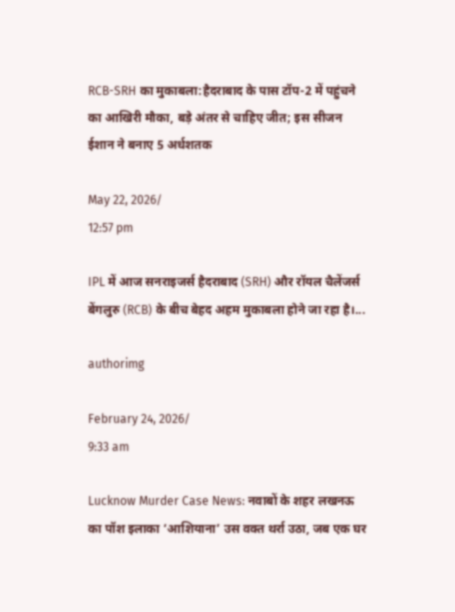RCB-SRH का मुकाबला:हैदराबाद के पास टॉप-2 में पहुंचने का आखिरी मौका, बड़े अंतर से चाहिए जीत; इस सीजन ईशान ने बनाए 5 अर्धशतक

May 22, 2026/
12:57 pm

IPL में आज सनराइजर्स हैदराबाद (SRH) और रॉयल चैलेंजर्स बेंगलुरु (RCB) के बीच बेहद अहम मुकाबला होने जा रहा है।...

authorimg

February 24, 2026/
9:33 am

Lucknow Murder Case News: नवाबों के शहर लखनऊ का पॉश इलाका ‘आशियाना’ उस वक्त थर्रा उठा, जब एक घर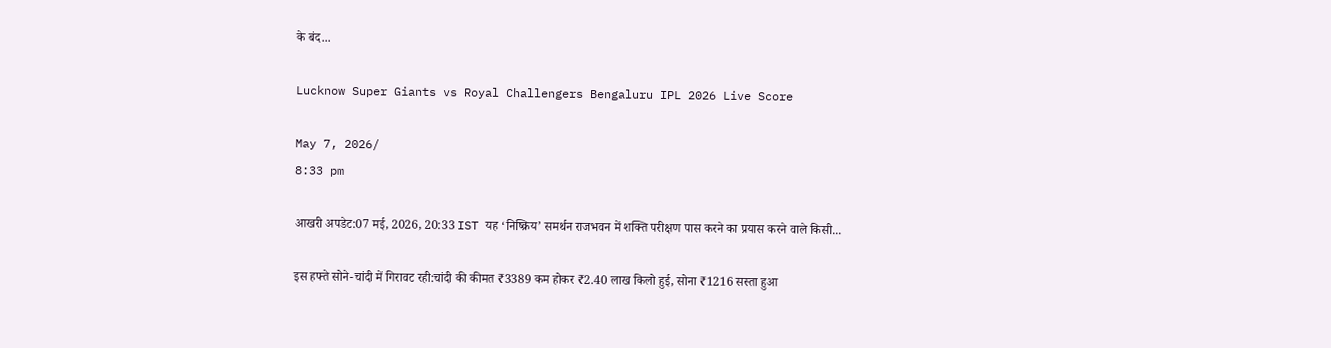के बंद...

Lucknow Super Giants vs Royal Challengers Bengaluru IPL 2026 Live Score

May 7, 2026/
8:33 pm

आखरी अपडेट:07 मई, 2026, 20:33 IST यह ‘निष्क्रिय’ समर्थन राजभवन में शक्ति परीक्षण पास करने का प्रयास करने वाले किसी...

इस हफ्ते सोने-चांदी में गिरावट रही:चांदी की कीमत ₹3389 कम होकर ₹2.40 लाख किलो हुई, सोना ₹1216 सस्ता हुआ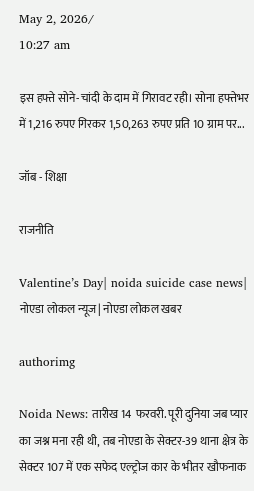May 2, 2026/
10:27 am

इस हफ्ते सोने-चांदी के दाम में गिरावट रही। सोना हफ्तेभर में 1,216 रुपए गिरकर 1,50,263 रुपए प्रति 10 ग्राम पर...

जॉब - शिक्षा

राजनीति

Valentine’s Day| noida suicide case news| नोएडा लोकल न्यूज| नोएडा लोकल खबर

authorimg

Noida News: तारीख 14 फरवरी. पूरी दुनिया जब प्यार का जश्न मना रही थी, तब नोएडा के सेक्टर-39 थाना क्षेत्र के सेक्टर 107 में एक सफेद एल्ट्रोज कार के भीतर खौफनाक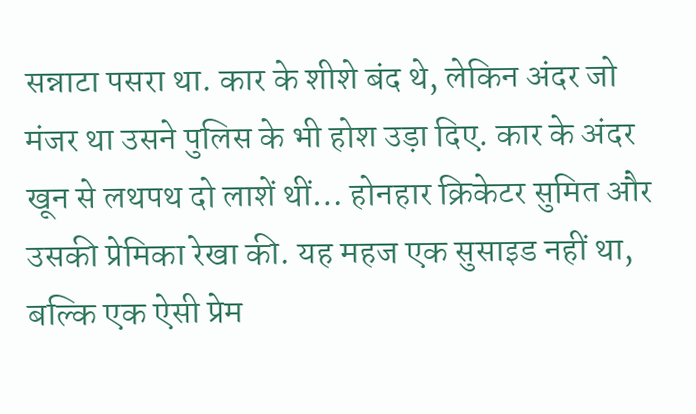सन्नाटा पसरा था. कार के शीशे बंद थे, लेकिन अंदर जो मंजर था उसने पुलिस के भी होश उड़ा दिए. कार के अंदर खून से लथपथ दो लाशें थीं… होनहार क्रिकेटर सुमित और उसकी प्रेमिका रेखा की. यह महज एक सुसाइड नहीं था, बल्कि एक ऐसी प्रेम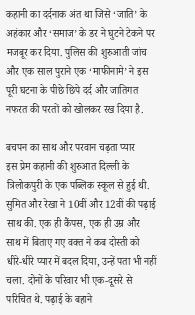कहानी का दर्दनाक अंत था जिसे ‘जाति’ के अहंकार और ‘समाज’ के डर ने घुटने टेकने पर मजबूर कर दिया. पुलिस की शुरुआती जांच और एक साल पुराने एक ‘माफीनामे’ ने इस पूरी घटना के पीछे छिपे दर्द और जातिगत नफरत की परतों को खोलकर रख दिया है.

बचपन का साथ और परवान चढ़ता प्यार
इस प्रेम कहानी की शुरुआत दिल्ली के त्रिलोकपुरी के एक पब्लिक स्कूल से हुई थी. सुमित और रेखा ने 10वीं और 12वीं की पढ़ाई साथ की. एक ही कैंपस, एक ही उम्र और साथ में बिताए गए वक्त ने कब दोस्ती को धीरे-धीरे प्यार में बदल दिया, उन्हें पता भी नहीं चला. दोनों के परिवार भी एक-दूसरे से परिचित थे. पढ़ाई के बहाने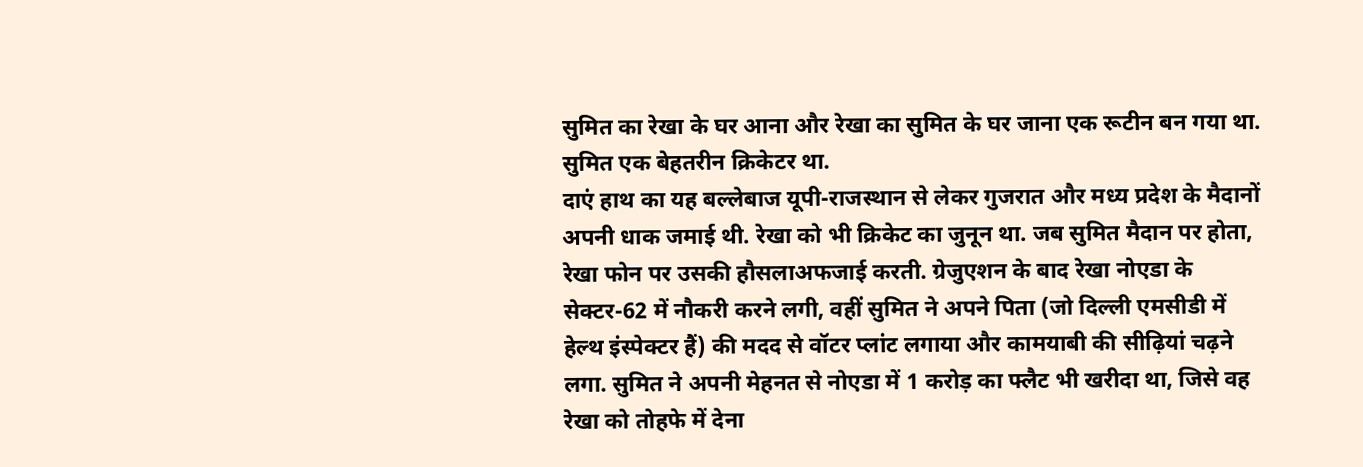सुमित का रेखा के घर आना और रेखा का सुमित के घर जाना एक रूटीन बन गया था. सुमित एक बेहतरीन क्रिकेटर था.
दाएं हाथ का यह बल्लेबाज यूपी-राजस्थान से लेकर गुजरात और मध्य प्रदेश के मैदानों अपनी धाक जमाई थी. रेखा को भी क्रिकेट का जुनून था. जब सुमित मैदान पर होता, रेखा फोन पर उसकी हौसलाअफजाई करती. ग्रेजुएशन के बाद रेखा नोएडा के सेक्टर-62 में नौकरी करने लगी, वहीं सुमित ने अपने पिता (जो दिल्ली एमसीडी में हेल्थ इंस्पेक्टर हैं) की मदद से वॉटर प्लांट लगाया और कामयाबी की सीढ़ियां चढ़ने लगा. सुमित ने अपनी मेहनत से नोएडा में 1 करोड़ का फ्लैट भी खरीदा था, जिसे वह रेखा को तोहफे में देना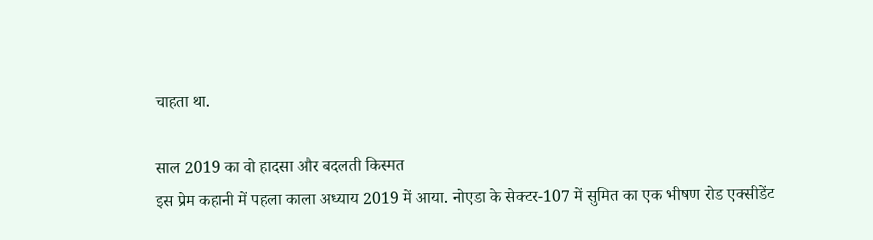चाहता था.

साल 2019 का वो हादसा और बदलती किस्मत
इस प्रेम कहानी में पहला काला अध्याय 2019 में आया. नोएडा के सेक्टर-107 में सुमित का एक भीषण रोड एक्सीडेंट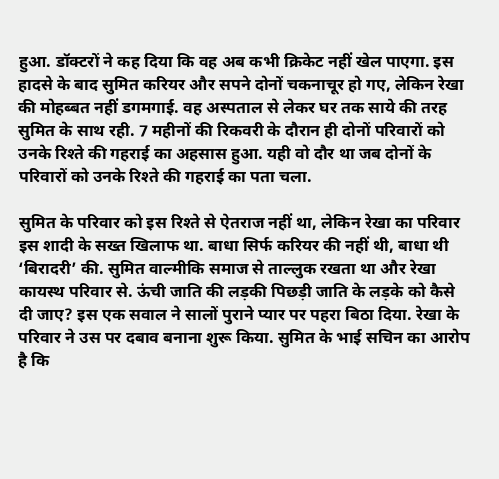हुआ. डॉक्टरों ने कह दिया कि वह अब कभी क्रिकेट नहीं खेल पाएगा. इस हादसे के बाद सुमित करियर और सपने दोनों चकनाचूर हो गए, लेकिन रेखा की मोहब्बत नहीं डगमगाई. वह अस्पताल से लेकर घर तक साये की तरह सुमित के साथ रही. 7 महीनों की रिकवरी के दौरान ही दोनों परिवारों को उनके रिश्ते की गहराई का अहसास हुआ. यही वो दौर था जब दोनों के परिवारों को उनके रिश्ते की गहराई का पता चला.

सुमित के परिवार को इस रिश्ते से ऐतराज नहीं था, लेकिन रेखा का परिवार इस शादी के सख्त खिलाफ था. बाधा सिर्फ करियर की नहीं थी, बाधा थी ‘बिरादरी’ की. सुमित वाल्मीकि समाज से ताल्लुक रखता था और रेखा कायस्थ परिवार से. ऊंची जाति की लड़की पिछड़ी जाति के लड़के को कैसे दी जाए? इस एक सवाल ने सालों पुराने प्यार पर पहरा बिठा दिया. रेखा के परिवार ने उस पर दबाव बनाना शुरू किया. सुमित के भाई सचिन का आरोप है कि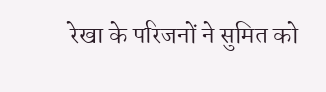रेखा के परिजनों ने सुमित को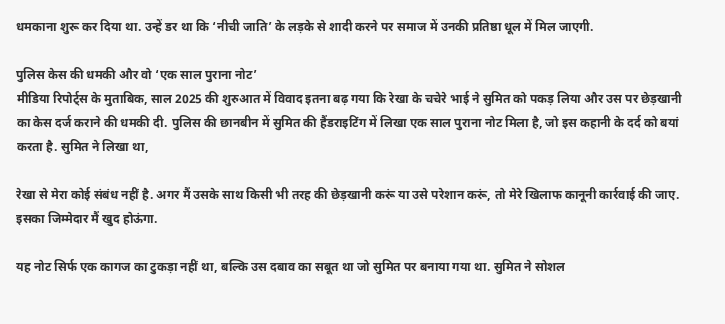धमकाना शुरू कर दिया था. उन्हें डर था कि ‘नीची जाति’ के लड़के से शादी करने पर समाज में उनकी प्रतिष्ठा धूल में मिल जाएगी.

पुलिस केस की धमकी और वो ‘एक साल पुराना नोट’
मीडिया रिपोर्ट्स के मुताबिक, साल 2025 की शुरुआत में विवाद इतना बढ़ गया कि रेखा के चचेरे भाई ने सुमित को पकड़ लिया और उस पर छेड़खानी का केस दर्ज कराने की धमकी दी. पुलिस की छानबीन में सुमित की हैंडराइटिंग में लिखा एक साल पुराना नोट मिला है, जो इस कहानी के दर्द को बयां करता है. सुमित ने लिखा था,

रेखा से मेरा कोई संबंध नहीं है. अगर मैं उसके साथ किसी भी तरह की छेड़खानी करूं या उसे परेशान करूं, तो मेरे खिलाफ कानूनी कार्रवाई की जाए. इसका जिम्मेदार मैं खुद होऊंगा.

यह नोट सिर्फ एक कागज का टुकड़ा नहीं था, बल्कि उस दबाव का सबूत था जो सुमित पर बनाया गया था. सुमित ने सोशल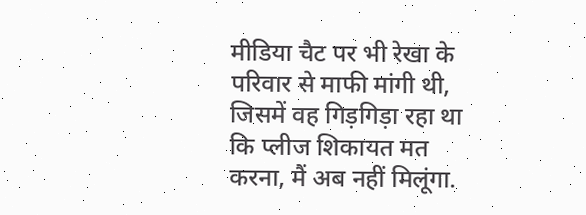मीडिया चैट पर भी रेखा के परिवार से माफी मांगी थी, जिसमें वह गिड़गिड़ा रहा था कि प्लीज शिकायत मत करना, मैं अब नहीं मिलूंगा.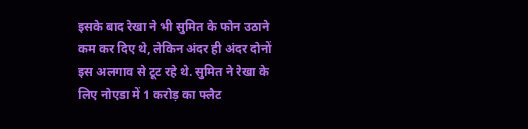इसके बाद रेखा ने भी सुमित के फोन उठाने कम कर दिए थे, लेकिन अंदर ही अंदर दोनों इस अलगाव से टूट रहे थे. सुमित ने रेखा के लिए नोएडा में 1 करोड़ का फ्लैट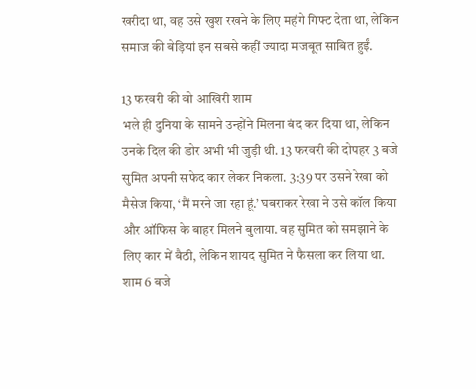खरीदा था, वह उसे खुश रखने के लिए महंगे गिफ्ट देता था, लेकिन समाज की बेड़ियां इन सबसे कहीं ज्यादा मजबूत साबित हुईं.

13 फरवरी की वो आखिरी शाम
भले ही दुनिया के सामने उन्होंने मिलना बंद कर दिया था, लेकिन उनके दिल की डोर अभी भी जुड़ी थी. 13 फरवरी की दोपहर 3 बजे सुमित अपनी सफेद कार लेकर निकला. 3:39 पर उसने रेखा को मैसेज किया, ‘मैं मरने जा रहा हूं.’ घबराकर रेखा ने उसे कॉल किया और ऑफिस के बाहर मिलने बुलाया. वह सुमित को समझाने के लिए कार में बैठी, लेकिन शायद सुमित ने फैसला कर लिया था. शाम 6 बजे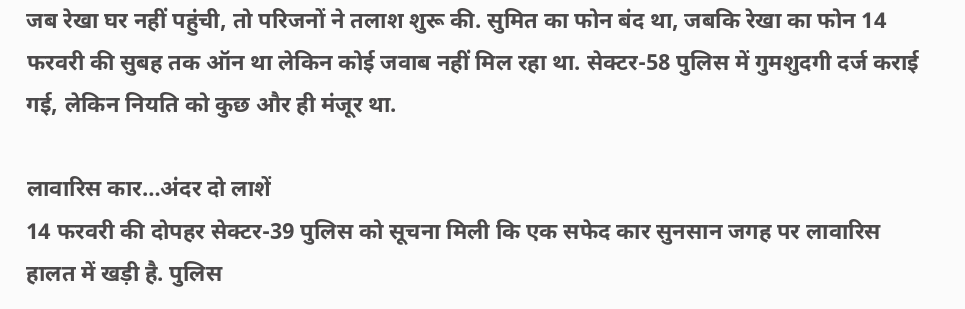जब रेखा घर नहीं पहुंची, तो परिजनों ने तलाश शुरू की. सुमित का फोन बंद था, जबकि रेखा का फोन 14 फरवरी की सुबह तक ऑन था लेकिन कोई जवाब नहीं मिल रहा था. सेक्टर-58 पुलिस में गुमशुदगी दर्ज कराई गई, लेकिन नियति को कुछ और ही मंजूर था.

लावारिस कार…अंदर दो लाशें
14 फरवरी की दोपहर सेक्टर-39 पुलिस को सूचना मिली कि एक सफेद कार सुनसान जगह पर लावारिस हालत में खड़ी है. पुलिस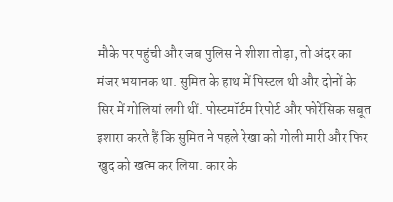मौके पर पहुंची और जब पुलिस ने शीशा तोड़ा, तो अंदर का मंजर भयानक था. सुमित के हाथ में पिस्टल थी और दोनों के सिर में गोलियां लगी थीं. पोस्टमॉर्टम रिपोर्ट और फोरेंसिक सबूत इशारा करते हैं कि सुमित ने पहले रेखा को गोली मारी और फिर खुद को खत्म कर लिया. कार के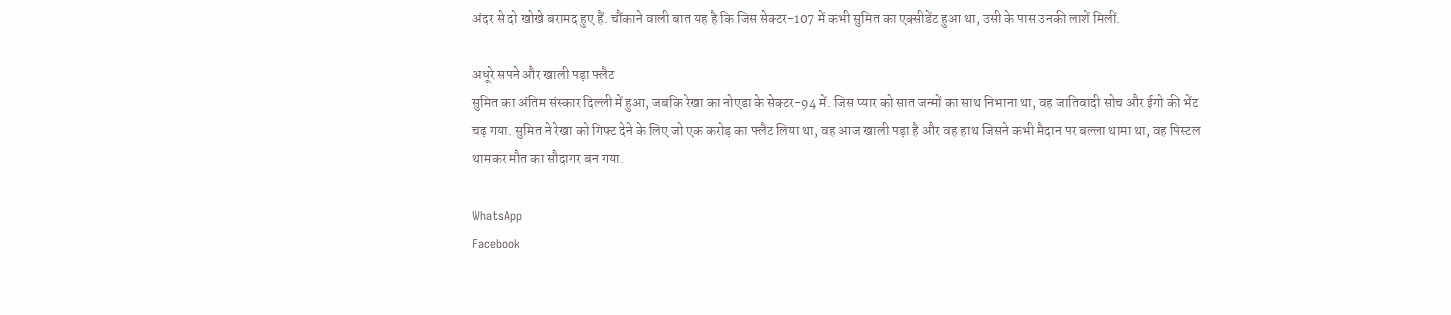अंदर से दो खोखे बरामद हुए हैं. चौंकाने वाली बात यह है कि जिस सेक्टर-107 में कभी सुमित का एक्सीडेंट हुआ था, उसी के पास उनकी लाशें मिलीं.

अधूरे सपने और खाली पड़ा फ्लैट
सुमित का अंतिम संस्कार दिल्ली में हुआ, जबकि रेखा का नोएडा के सेक्टर-94 में. जिस प्यार को सात जन्मों का साथ निभाना था, वह जातिवादी सोच और ईगो की भेंट चढ़ गया. सुमित ने रेखा को गिफ्ट देने के लिए जो एक करोड़ का फ्लैट लिया था, वह आज खाली पड़ा है और वह हाथ जिसने कभी मैदान पर बल्ला थामा था, वह पिस्टल थामकर मौत का सौदागर बन गया.

WhatsApp
Facebook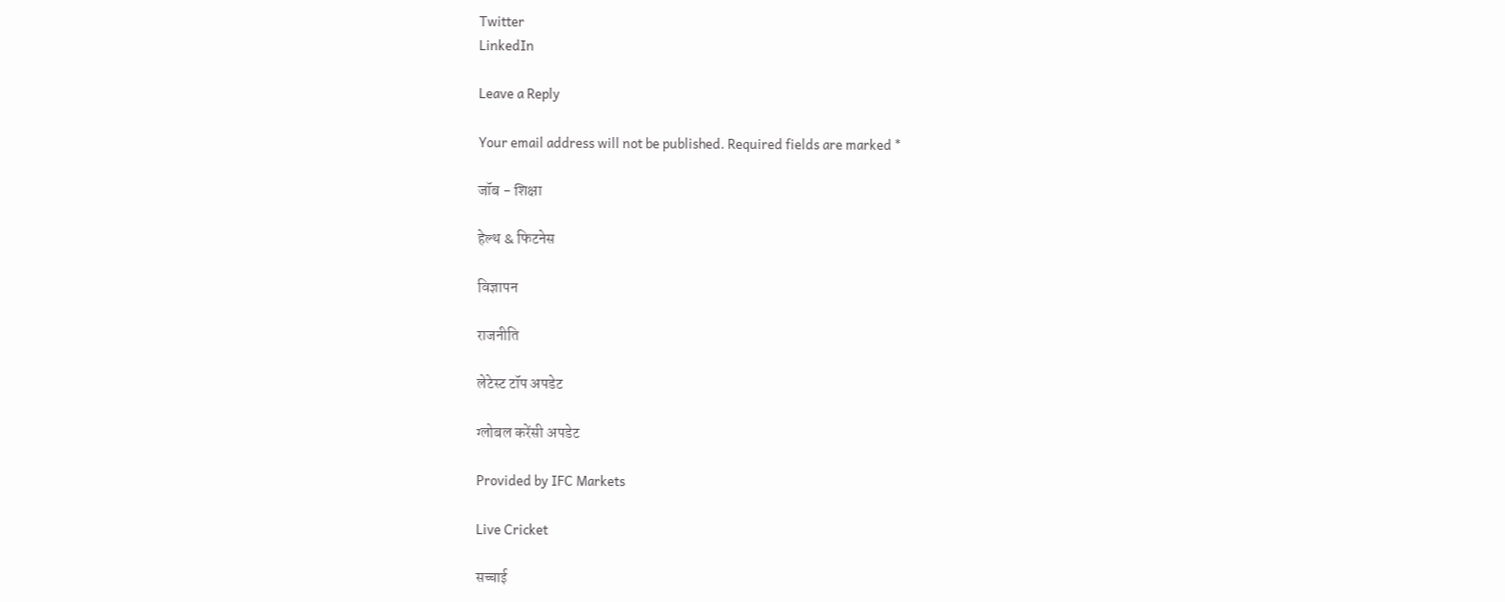Twitter
LinkedIn

Leave a Reply

Your email address will not be published. Required fields are marked *

जॉब - शिक्षा

हेल्थ & फिटनेस

विज्ञापन

राजनीति

लेटेस्ट टॉप अपडेट

ग्लोबल करेंसी अपडेट

Provided by IFC Markets

Live Cricket

सच्चाई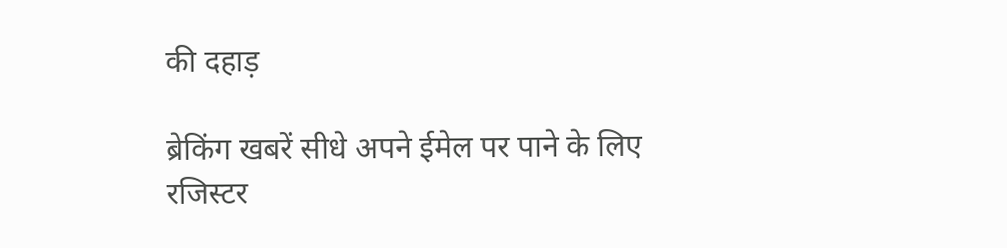की दहाड़

ब्रेकिंग खबरें सीधे अपने ईमेल पर पाने के लिए रजिस्टर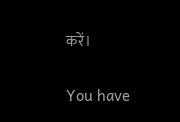करें।

You have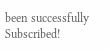been successfully Subscribed!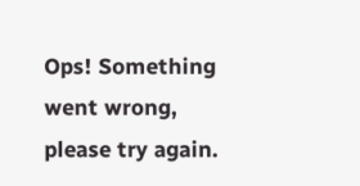Ops! Something went wrong, please try again.